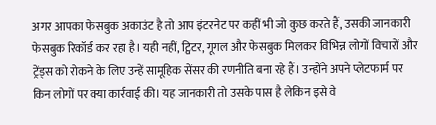अगर आपका फेसबुक अकाउंट है तो आप इंटरनेट पर कहीं भी जो कुछ करते हैं, उसकी जानकारी फेसबुक रिकॉर्ड कर रहा है। यही नहीं, ट्विटर, गूगल और फेसबुक मिलकर विभिन्न लोगों विचारों और ट्रेंड्स को रोकने के लिए उन्हें सामूहिक सेंसर की रणनीति बना रहे हैं। उन्होंने अपने प्लेटफार्म पर किन लोगों पर क्या कार्रवाई की। यह जानकारी तो उसके पास है लेकिन इसे वे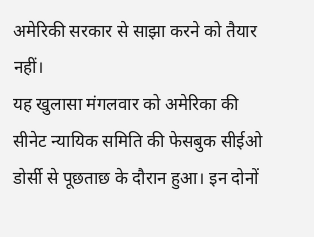अमेरिकी सरकार से साझा करने को तैयार नहीं।
यह खुलासा मंगलवार को अमेरिका की सीनेट न्यायिक समिति की फेसबुक सीईओ डोर्सी से पूछताछ के दौरान हुआ। इन दोनों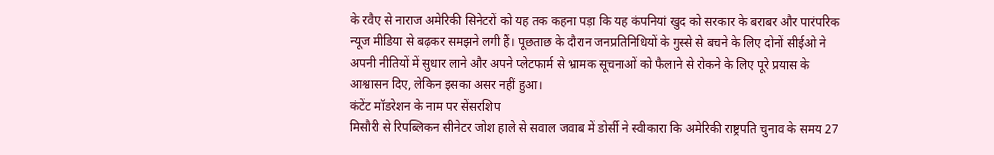के रवैए से नाराज अमेरिकी सिनेटरों को यह तक कहना पड़ा कि यह कंपनियां खुद को सरकार के बराबर और पारंपरिक न्यूज मीडिया से बढ़कर समझने लगी हैं। पूछताछ के दौरान जनप्रतिनिधियों के गुस्से से बचने के लिए दोनों सीईओ ने अपनी नीतियों में सुधार लाने और अपने प्लेटफार्म से भ्रामक सूचनाओं को फैलाने से रोकने के लिए पूरे प्रयास के आश्वासन दिए, लेकिन इसका असर नहीं हुआ।
कंटेंट मॉडरेशन के नाम पर सेंसरशिप
मिसौरी से रिपब्लिकन सीनेटर जोश हाले से सवाल जवाब में डोर्सी ने स्वीकारा कि अमेरिकी राष्ट्रपति चुनाव के समय 27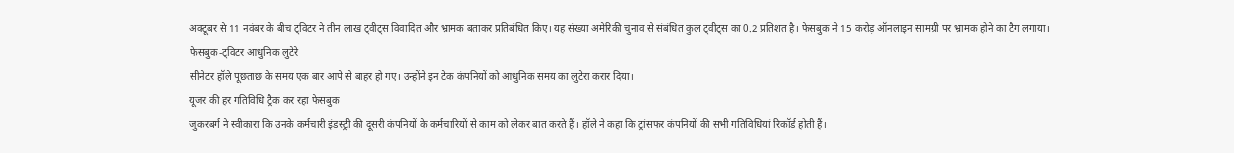अक्टूबर से 11 नवंबर के बीच ट्विटर ने तीन लाख ट्वीट्स विवादित और भ्रामक बताकर प्रतिबंधित किए। यह संख्या अमेरिकी चुनाव से संबंधित कुल ट्वीट्स का 0.2 प्रतिशत है। फेसबुक ने 15 करोड़ ऑनलाइन सामग्री पर भ्रामक होने का टैग लगाया।
फेसबुक-ट्विटर आधुनिक लुटेरे
सीनेटर हॉले पूछताछ के समय एक बार आपे से बाहर हो गए। उन्होंने इन टेक कंपनियों को आधुनिक समय का लुटेरा करार दिया।
यूजर की हर गतिविधि ट्रैक कर रहा फेसबुक
जुकरबर्ग ने स्वीकारा कि उनके कर्मचारी इंडस्ट्री की दूसरी कंपनियों के कर्मचारियों से काम को लेकर बात करते हैं। हॉले ने कहा कि ट्रांसफर कंपनियों की सभी गतिविधियां रिकॉर्ड होती हैं।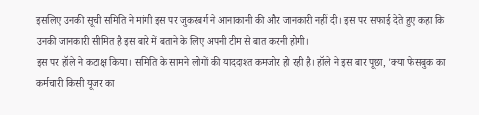इसलिए उनकी सूची समिति ने मांगी इस पर जुकरबर्ग ने आनाकानी की और जानकारी नहीं दी। इस पर सफाई देते हुए कहा कि उनकी जानकारी सीमित है इस बारे में बताने के लिए अपनी टीम से बात करनी होगी।
इस पर हॉले ने कटाक्ष किया। समिति के सामने लोगों की याददाश्त कमजोर हो रही है। हॉले ने इस बार पूछा, 'क्या फेसबुक का कर्मचारी किसी यूजर का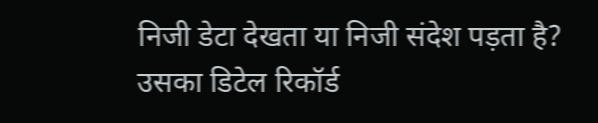निजी डेटा देखता या निजी संदेश पड़ता है? उसका डिटेल रिकॉर्ड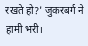रखते हो?' जुकरबर्ग ने हामी भरी।